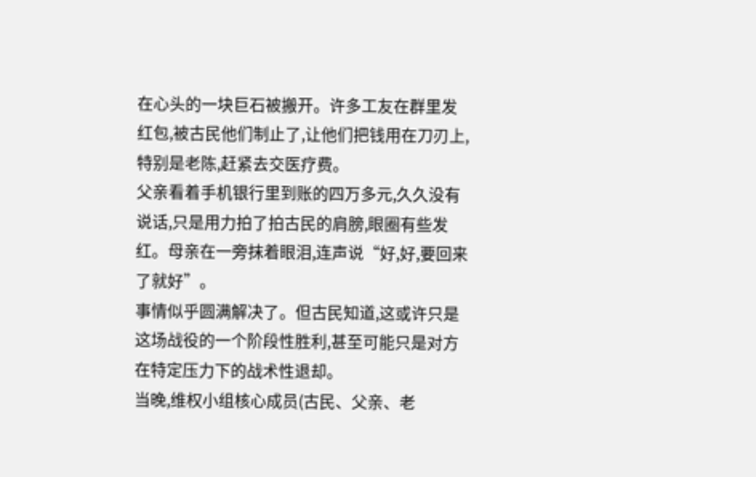在心头的一块巨石被搬开。许多工友在群里发红包,被古民他们制止了,让他们把钱用在刀刃上,特别是老陈,赶紧去交医疗费。
父亲看着手机银行里到账的四万多元,久久没有说话,只是用力拍了拍古民的肩膀,眼圈有些发红。母亲在一旁抹着眼泪,连声说“好,好,要回来了就好”。
事情似乎圆满解决了。但古民知道,这或许只是这场战役的一个阶段性胜利,甚至可能只是对方在特定压力下的战术性退却。
当晚,维权小组核心成员(古民、父亲、老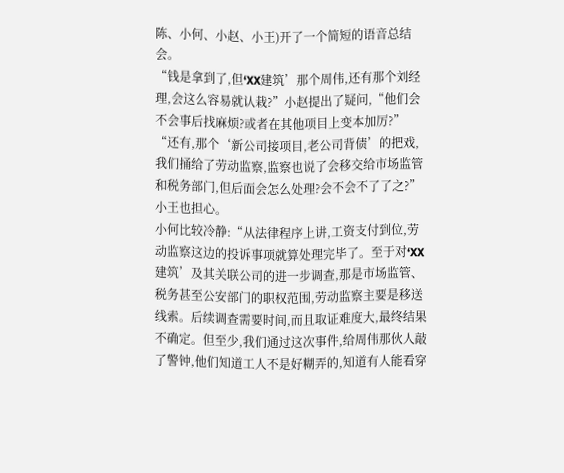陈、小何、小赵、小王)开了一个简短的语音总结会。
“钱是拿到了,但‘XX建筑’那个周伟,还有那个刘经理,会这么容易就认栽?”小赵提出了疑问,“他们会不会事后找麻烦?或者在其他项目上变本加厉?”
“还有,那个‘新公司接项目,老公司背债’的把戏,我们捅给了劳动监察,监察也说了会移交给市场监管和税务部门,但后面会怎么处理?会不会不了了之?”小王也担心。
小何比较冷静:“从法律程序上讲,工资支付到位,劳动监察这边的投诉事项就算处理完毕了。至于对‘XX建筑’及其关联公司的进一步调查,那是市场监管、税务甚至公安部门的职权范围,劳动监察主要是移送线索。后续调查需要时间,而且取证难度大,最终结果不确定。但至少,我们通过这次事件,给周伟那伙人敲了警钟,他们知道工人不是好糊弄的,知道有人能看穿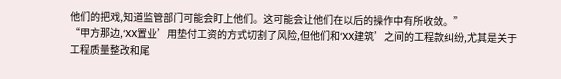他们的把戏,知道监管部门可能会盯上他们。这可能会让他们在以后的操作中有所收敛。”
“甲方那边,‘XX置业’用垫付工资的方式切割了风险,但他们和‘XX建筑’之间的工程款纠纷,尤其是关于工程质量整改和尾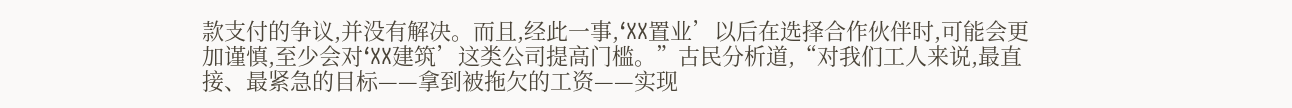款支付的争议,并没有解决。而且,经此一事,‘XX置业’以后在选择合作伙伴时,可能会更加谨慎,至少会对‘XX建筑’这类公司提高门槛。”古民分析道,“对我们工人来说,最直接、最紧急的目标——拿到被拖欠的工资——实现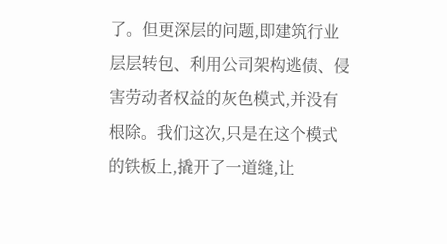了。但更深层的问题,即建筑行业层层转包、利用公司架构逃债、侵害劳动者权益的灰色模式,并没有根除。我们这次,只是在这个模式的铁板上,撬开了一道缝,让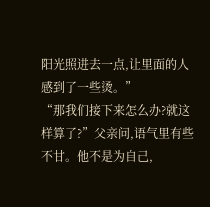阳光照进去一点,让里面的人感到了一些烫。”
“那我们接下来怎么办?就这样算了?”父亲问,语气里有些不甘。他不是为自己,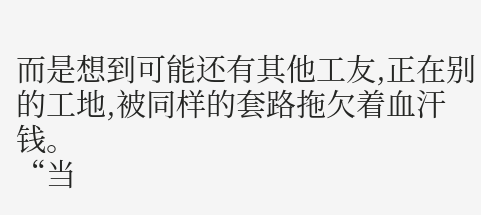而是想到可能还有其他工友,正在别的工地,被同样的套路拖欠着血汗钱。
“当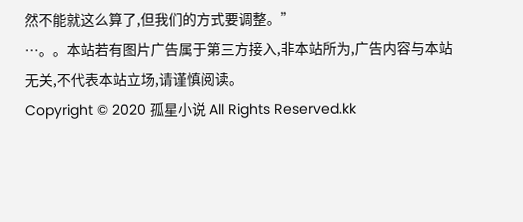然不能就这么算了,但我们的方式要调整。”
…。。本站若有图片广告属于第三方接入,非本站所为,广告内容与本站无关,不代表本站立场,请谨慎阅读。
Copyright © 2020 孤星小说 All Rights Reserved.kk